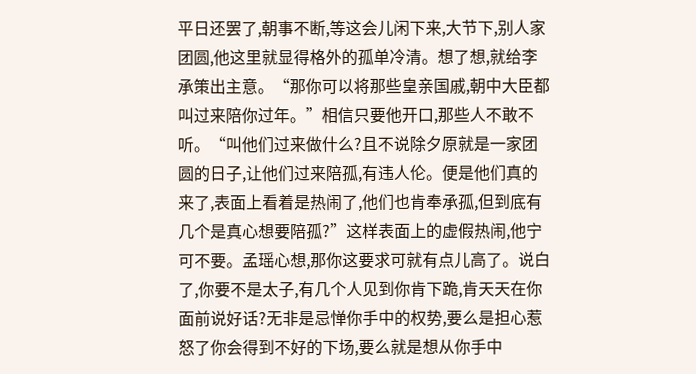平日还罢了,朝事不断,等这会儿闲下来,大节下,别人家团圆,他这里就显得格外的孤单冷清。想了想,就给李承策出主意。“那你可以将那些皇亲国戚,朝中大臣都叫过来陪你过年。”相信只要他开口,那些人不敢不听。“叫他们过来做什么?且不说除夕原就是一家团圆的日子,让他们过来陪孤,有违人伦。便是他们真的来了,表面上看着是热闹了,他们也肯奉承孤,但到底有几个是真心想要陪孤?”这样表面上的虚假热闹,他宁可不要。孟瑶心想,那你这要求可就有点儿高了。说白了,你要不是太子,有几个人见到你肯下跪,肯天天在你面前说好话?无非是忌惮你手中的权势,要么是担心惹怒了你会得到不好的下场,要么就是想从你手中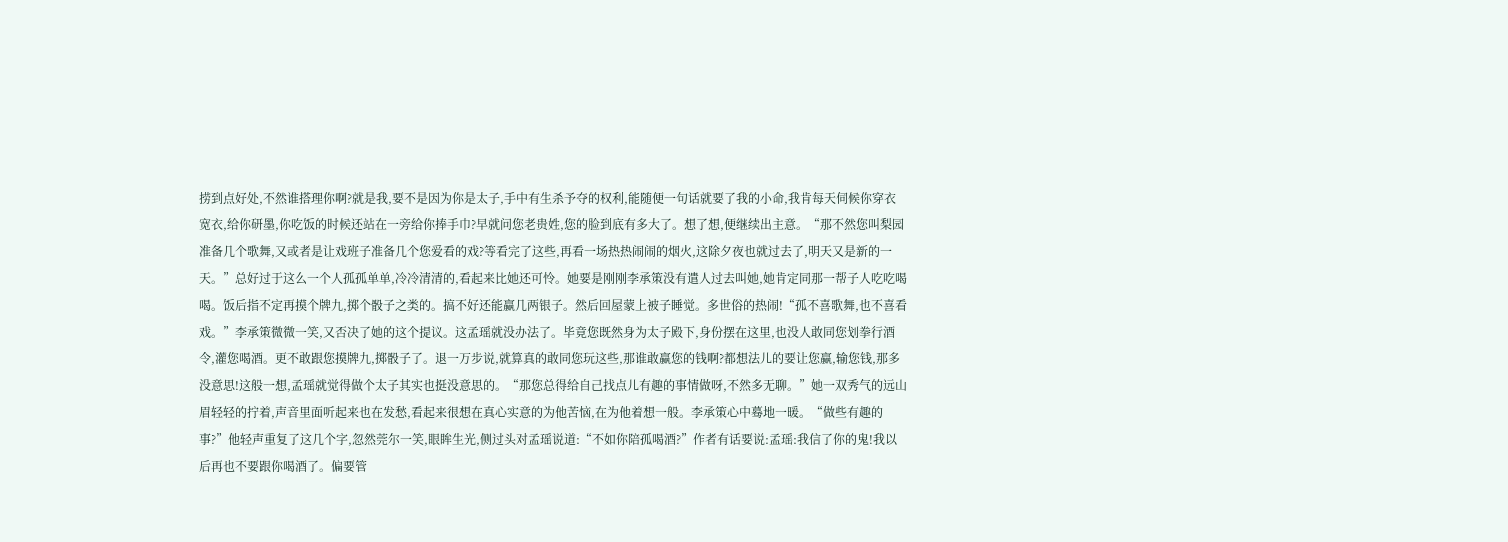捞到点好处,不然谁搭理你啊?就是我,要不是因为你是太子,手中有生杀予夺的权利,能随便一句话就要了我的小命,我肯每天伺候你穿衣宽衣,给你研墨,你吃饭的时候还站在一旁给你捧手巾?早就问您老贵姓,您的脸到底有多大了。想了想,便继续出主意。“那不然您叫梨园准备几个歌舞,又或者是让戏班子准备几个您爱看的戏?等看完了这些,再看一场热热闹闹的烟火,这除夕夜也就过去了,明天又是新的一天。”总好过于这么一个人孤孤单单,冷冷清清的,看起来比她还可怜。她要是刚刚李承策没有遣人过去叫她,她肯定同那一帮子人吃吃喝喝。饭后指不定再摸个牌九,掷个骰子之类的。搞不好还能赢几两银子。然后回屋蒙上被子睡觉。多世俗的热闹!“孤不喜歌舞,也不喜看戏。”李承策微微一笑,又否决了她的这个提议。这孟瑶就没办法了。毕竟您既然身为太子殿下,身份摆在这里,也没人敢同您划拳行酒令,灌您喝酒。更不敢跟您摸牌九,掷骰子了。退一万步说,就算真的敢同您玩这些,那谁敢赢您的钱啊?都想法儿的要让您赢,输您钱,那多没意思!这般一想,孟瑶就觉得做个太子其实也挺没意思的。“那您总得给自己找点儿有趣的事情做呀,不然多无聊。”她一双秀气的远山眉轻轻的拧着,声音里面听起来也在发愁,看起来很想在真心实意的为他苦恼,在为他着想一般。李承策心中蓦地一暖。“做些有趣的事?”他轻声重复了这几个字,忽然莞尔一笑,眼眸生光,侧过头对孟瑶说道:“不如你陪孤喝酒?”作者有话要说:孟瑶:我信了你的鬼!我以后再也不要跟你喝酒了。偏要管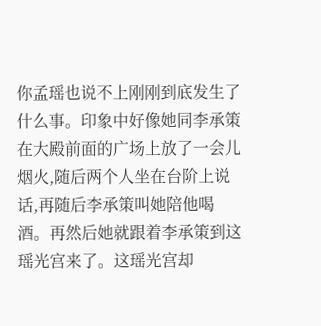你孟瑶也说不上刚刚到底发生了什么事。印象中好像她同李承策在大殿前面的广场上放了一会儿烟火,随后两个人坐在台阶上说话,再随后李承策叫她陪他喝酒。再然后她就跟着李承策到这瑶光宫来了。这瑶光宫却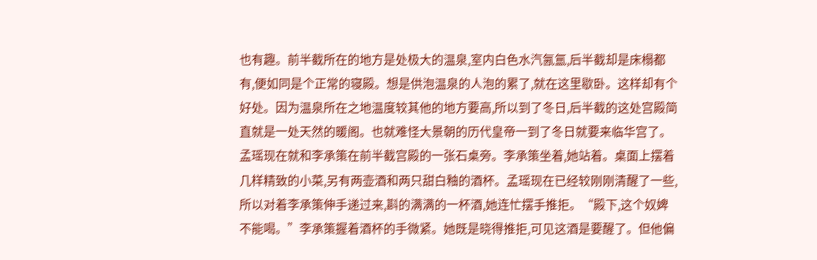也有趣。前半截所在的地方是处极大的温泉,室内白色水汽氤氲,后半截却是床榻都有,便如同是个正常的寝殿。想是供泡温泉的人泡的累了,就在这里歇卧。这样却有个好处。因为温泉所在之地温度较其他的地方要高,所以到了冬日,后半截的这处宫殿简直就是一处天然的暖阁。也就难怪大景朝的历代皇帝一到了冬日就要来临华宫了。孟瑶现在就和李承策在前半截宫殿的一张石桌旁。李承策坐着,她站着。桌面上摆着几样精致的小菜,另有两壶酒和两只甜白釉的酒杯。孟瑶现在已经较刚刚清醒了一些,所以对着李承策伸手递过来,斟的满满的一杯酒,她连忙摆手推拒。“殿下,这个奴婢不能喝。”李承策握着酒杯的手微紧。她既是晓得推拒,可见这酒是要醒了。但他偏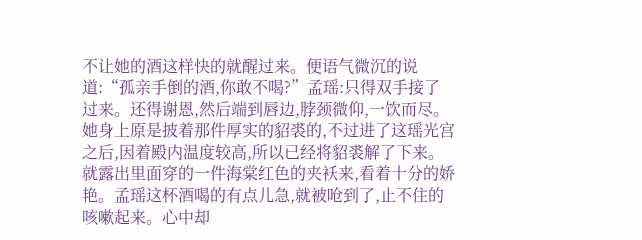不让她的酒这样快的就醒过来。便语气微沉的说道:“孤亲手倒的酒,你敢不喝?”孟瑶:只得双手接了过来。还得谢恩,然后端到唇边,脖颈微仰,一饮而尽。她身上原是披着那件厚实的貂裘的,不过进了这瑶光宫之后,因着殿内温度较高,所以已经将貂裘解了下来。就露出里面穿的一件海棠红色的夹袄来,看着十分的娇艳。孟瑶这杯酒喝的有点儿急,就被呛到了,止不住的咳嗽起来。心中却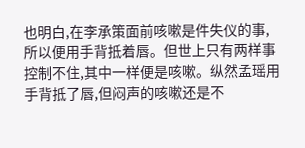也明白,在李承策面前咳嗽是件失仪的事,所以便用手背抵着唇。但世上只有两样事控制不住,其中一样便是咳嗽。纵然孟瑶用手背抵了唇,但闷声的咳嗽还是不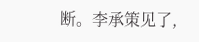断。李承策见了,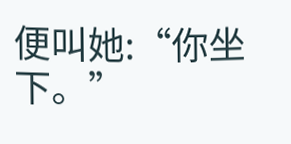便叫她:“你坐下。”